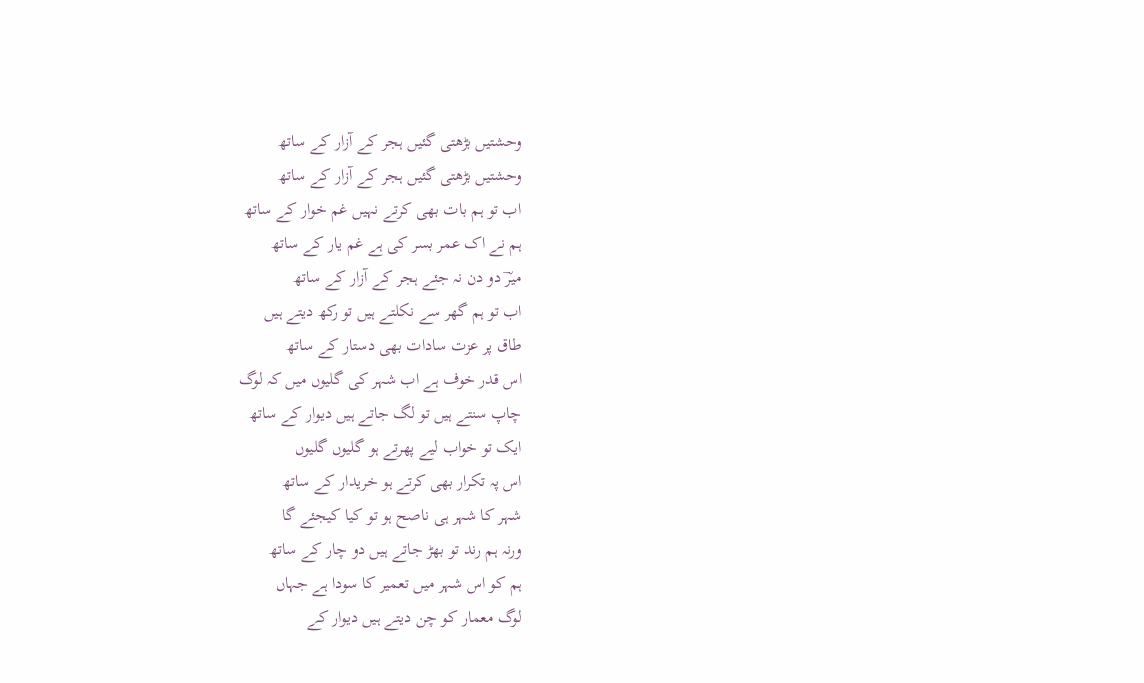وحشتیں بڑھتی گئیں ہجر کے آزار کے ساتھ
وحشتیں بڑھتی گئیں ہجر کے آزار کے ساتھ
اب تو ہم بات بھی کرتے نہیں غم خوار کے ساتھ
ہم نے اک عمر بسر کی ہے غم یار کے ساتھ
میرؔ دو دن نہ جئے ہجر کے آزار کے ساتھ
اب تو ہم گھر سے نکلتے ہیں تو رکھ دیتے ہیں
طاق پر عزت سادات بھی دستار کے ساتھ
اس قدر خوف ہے اب شہر کی گلیوں میں کہ لوگ
چاپ سنتے ہیں تو لگ جاتے ہیں دیوار کے ساتھ
ایک تو خواب لیے پھرتے ہو گلیوں گلیوں
اس پہ تکرار بھی کرتے ہو خریدار کے ساتھ
شہر کا شہر ہی ناصح ہو تو کیا کیجئے گا
ورنہ ہم رند تو بھڑ جاتے ہیں دو چار کے ساتھ
ہم کو اس شہر میں تعمیر کا سودا ہے جہاں
لوگ معمار کو چن دیتے ہیں دیوار کے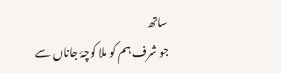ساتھ
جو شرف ہم کو ملا کوچۂ جاناں سے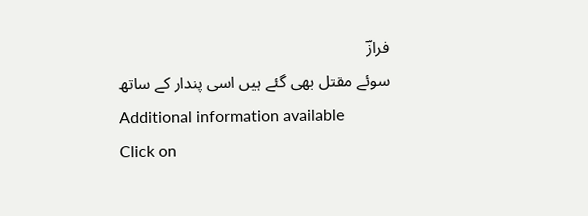فرازؔ
سوئے مقتل بھی گئے ہیں اسی پندار کے ساتھ
Additional information available
Click on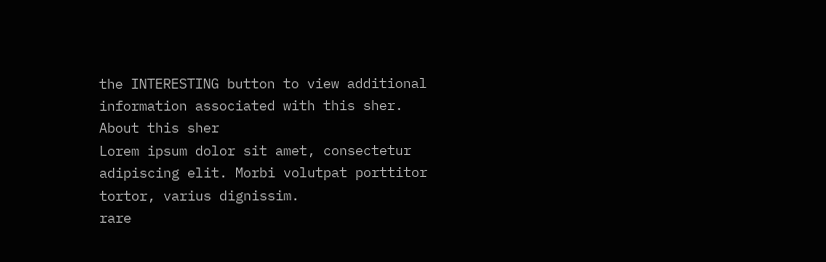the INTERESTING button to view additional information associated with this sher.
About this sher
Lorem ipsum dolor sit amet, consectetur adipiscing elit. Morbi volutpat porttitor tortor, varius dignissim.
rare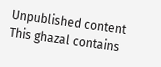Unpublished content
This ghazal contains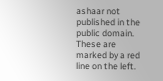ashaar not published in the public domain. These are marked by a red line on the left.